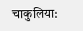चाकुलिया: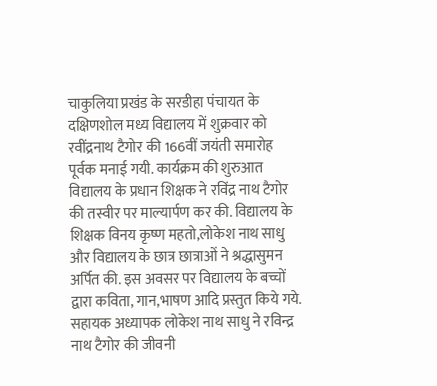चाकुलिया प्रखंड के सरडीहा पंचायत के दक्षिणशोल मध्य विद्यालय में शुक्रवार को रवींद्रनाथ टैगोर की 166वीं जयंती समारोह पूर्वक मनाई गयी. कार्यक्रम की शुरुआत विद्यालय के प्रधान शिक्षक ने रविंद्र नाथ टैगोर की तस्वीर पर माल्यार्पण कर की. विद्यालय के शिक्षक विनय कृष्ण महतो,लोकेश नाथ साधु और विद्यालय के छात्र छात्राओं ने श्रद्धासुमन अर्पित की. इस अवसर पर विद्यालय के बच्चों द्वारा कविता, गान,भाषण आदि प्रस्तुत किये गये. सहायक अध्यापक लोकेश नाथ साधु ने रविन्द्र नाथ टैगोर की जीवनी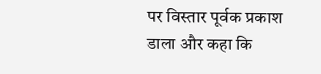पर विस्तार पूर्वक प्रकाश डाला और कहा कि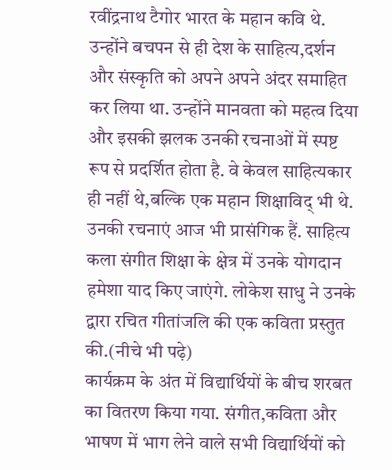रवींद्रनाथ टैगोर भारत के महान कवि थे. उन्होंने बचपन से ही देश के साहित्य,दर्शन और संस्कृति को अपने अपने अंदर समाहित कर लिया था. उन्होंने मानवता को महत्व दिया और इसकी झलक उनकी रचनाओं में स्पष्ट रूप से प्रदर्शित होता है. वे केवल साहित्यकार ही नहीं थे,बल्कि एक महान शिक्षाविद् भी थे. उनकी रचनाएं आज भी प्रासंगिक हैं. साहित्य कला संगीत शिक्षा के क्षेत्र में उनके योगदान हमेशा याद किए जाएंगे. लोकेश साधु ने उनके द्वारा रचित गीतांजलि की एक कविता प्रस्तुत की.(नीचे भी पढ़े)
कार्यक्रम के अंत में विद्यार्थियों के बीच शरबत का वितरण किया गया. संगीत,कविता और भाषण में भाग लेने वाले सभी विद्यार्थियों को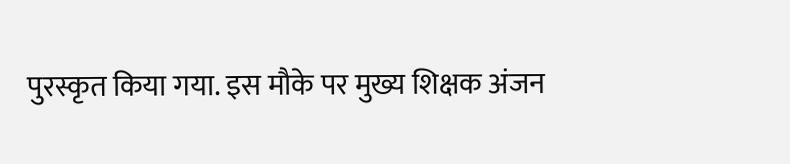पुरस्कृत किया गया. इस मौके पर मुख्य शिक्षक अंजन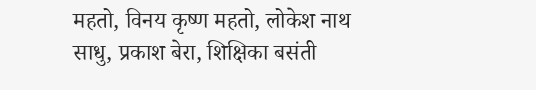महतो, विनय कृष्ण महतो, लोकेश नाथ साधु, प्रकाश बेरा, शिक्षिका बसंती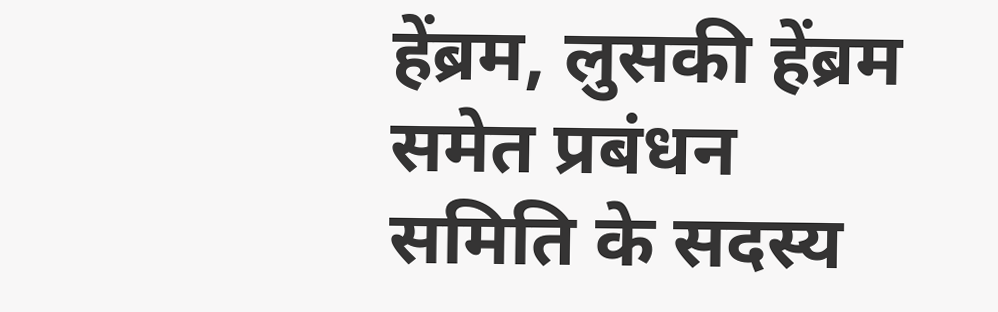हेंब्रम, लुसकी हेंब्रम समेत प्रबंधन समिति के सदस्य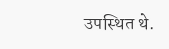उपस्थित थे.